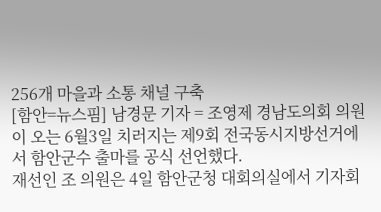256개 마을과 소통 채널 구축
[함안=뉴스핌] 남경문 기자 = 조영제 경남도의회 의원이 오는 6월3일 치러지는 제9회 전국동시지방선거에서 함안군수 출마를 공식 선언했다.
재선인 조 의원은 4일 함안군청 대회의실에서 기자회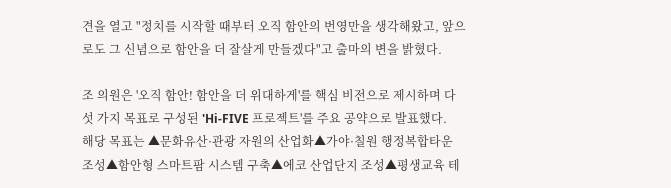견을 열고 "정치를 시작할 때부터 오직 함안의 번영만을 생각해왔고, 앞으로도 그 신념으로 함안을 더 잘살게 만들겠다"고 출마의 변을 밝혔다.

조 의원은 '오직 함안! 함안을 더 위대하게'를 핵심 비전으로 제시하며 다섯 가지 목표로 구성된 'Hi-FIVE 프로젝트'를 주요 공약으로 발표했다.
해당 목표는 ▲문화유산·관광 자원의 산업화▲가야·칠원 행정복합타운 조성▲함안형 스마트팜 시스템 구축▲에코 산업단지 조성▲평생교육 테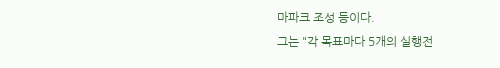마파크 조성 등이다.
그는 "각 목표마다 5개의 실행전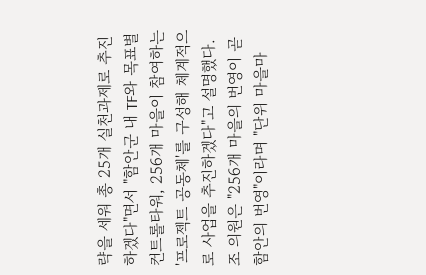략을 세워 총 25개 실천과제로 추진하겠다"면서 "함안군 내 TF와 목표별 컨트롤타워, 256개 마을이 참여하는 '프로젝트 공동체'를 구성해 체계적으로 사업을 추진하겠다"고 설명했다.
조 의원은 "256개 마을의 번영이 곧 함안의 번영"이라며 "단위 마을마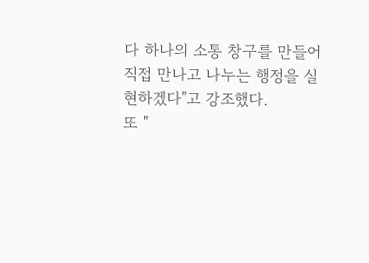다 하나의 소통 창구를 만들어 직접 만나고 나누는 행정을 실현하겠다"고 강조했다.
또 "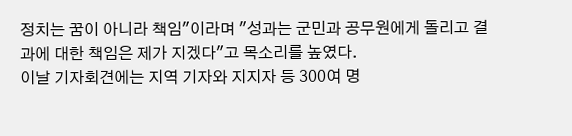정치는 꿈이 아니라 책임"이라며 "성과는 군민과 공무원에게 돌리고 결과에 대한 책임은 제가 지겠다"고 목소리를 높였다.
이날 기자회견에는 지역 기자와 지지자 등 300여 명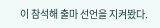이 참석해 출마 선언을 지켜봤다.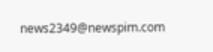news2349@newspim.com